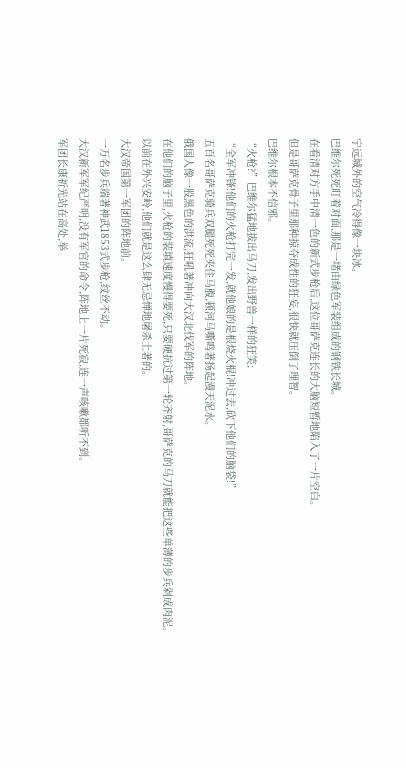宁远城外的空气冷得像一块冰。
巴维尔死死盯着对面,那是一堵由绿色军装组成的钢铁长城。
在看清对方手中清一色的新式步枪后,这位哥萨克连长的大脑短暂地陷入了一片空白。
但是哥萨克骨子里那种掠夺成性的狂妄,很快就压倒了理智。
巴维尔根本不信邪。
“火枪?”巴维尔猛地拔出马刀,发出野兽一样的狂笑;
“全军冲锋!他们的火枪打完一发,就他娘的是根烧火棍!冲过去,砍下他们的脑袋!”
五百名哥萨克骑兵双腿死死夹住马腹,顿河马嘶鸣著扬起漫天泥水。
俄国人像一股黑色的洪流,狂吼著冲向大汉北伐军的阵地。
在他们的脑子里,火枪的装填速度慢得要死,只要硬抗过第一轮齐射,哥萨克的马刀就能把这些单薄的步兵剁成肉泥。
以前在外兴安岭,他们就是这么肆无忌惮地屠杀土著的。
大汉帝国第一军团的阵地前。
一万名步兵端著神武1853式步枪,纹丝不动。
大汉新军军纪严明,没有军官的命令,阵地上一片死寂,连一声咳嗽都听不到。
军团长康祈光站在高处,举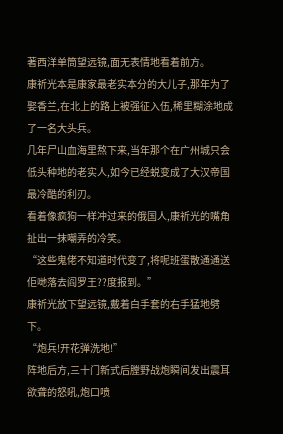著西洋单筒望远镜,面无表情地看着前方。
康祈光本是康家最老实本分的大儿子,那年为了娶香兰,在北上的路上被强征入伍,稀里糊涂地成了一名大头兵。
几年尸山血海里熬下来,当年那个在广州城只会低头种地的老实人,如今已经蜕变成了大汉帝国最冷酷的利刃。
看着像疯狗一样冲过来的俄国人,康祈光的嘴角扯出一抹嘲弄的冷笑。
“这些鬼佬不知道时代变了,将呢班蛋散通通送佢哋落去阎罗王??度报到。”
康祈光放下望远镜,戴着白手套的右手猛地劈下。
“炮兵!开花弹洗地!”
阵地后方,三十门新式后膛野战炮瞬间发出震耳欲聋的怒吼,炮口喷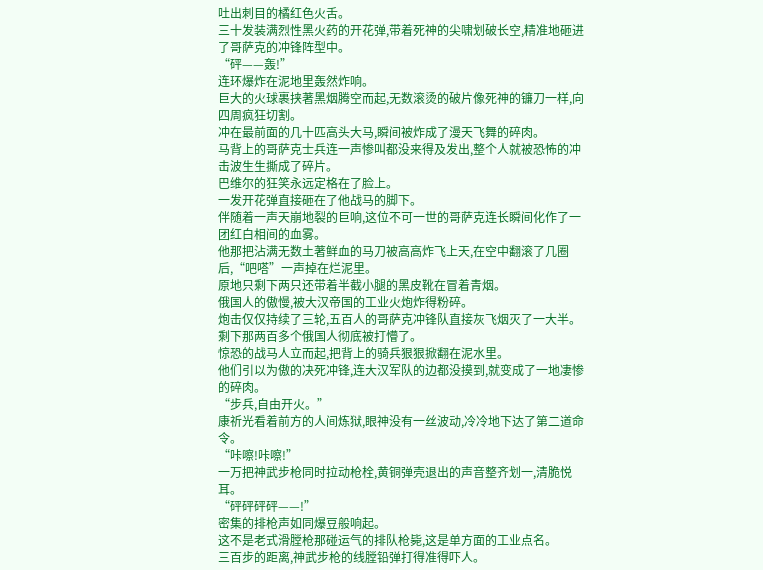吐出刺目的橘红色火舌。
三十发装满烈性黑火药的开花弹,带着死神的尖啸划破长空,精准地砸进了哥萨克的冲锋阵型中。
“砰——轰!”
连环爆炸在泥地里轰然炸响。
巨大的火球裹挟著黑烟腾空而起,无数滚烫的破片像死神的镰刀一样,向四周疯狂切割。
冲在最前面的几十匹高头大马,瞬间被炸成了漫天飞舞的碎肉。
马背上的哥萨克士兵连一声惨叫都没来得及发出,整个人就被恐怖的冲击波生生撕成了碎片。
巴维尔的狂笑永远定格在了脸上。
一发开花弹直接砸在了他战马的脚下。
伴随着一声天崩地裂的巨响,这位不可一世的哥萨克连长瞬间化作了一团红白相间的血雾。
他那把沾满无数土著鲜血的马刀被高高炸飞上天,在空中翻滚了几圈后,“吧嗒”一声掉在烂泥里。
原地只剩下两只还带着半截小腿的黑皮靴在冒着青烟。
俄国人的傲慢,被大汉帝国的工业火炮炸得粉碎。
炮击仅仅持续了三轮,五百人的哥萨克冲锋队直接灰飞烟灭了一大半。
剩下那两百多个俄国人彻底被打懵了。
惊恐的战马人立而起,把背上的骑兵狠狠掀翻在泥水里。
他们引以为傲的决死冲锋,连大汉军队的边都没摸到,就变成了一地凄惨的碎肉。
“步兵,自由开火。”
康祈光看着前方的人间炼狱,眼神没有一丝波动,冷冷地下达了第二道命令。
“咔嚓!咔嚓!”
一万把神武步枪同时拉动枪栓,黄铜弹壳退出的声音整齐划一,清脆悦耳。
“砰砰砰砰——!”
密集的排枪声如同爆豆般响起。
这不是老式滑膛枪那碰运气的排队枪毙,这是单方面的工业点名。
三百步的距离,神武步枪的线膛铅弹打得准得吓人。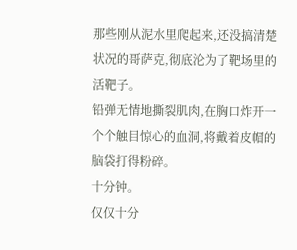那些刚从泥水里爬起来,还没搞清楚状况的哥萨克,彻底沦为了靶场里的活靶子。
铅弹无情地撕裂肌肉,在胸口炸开一个个触目惊心的血洞,将戴着皮帽的脑袋打得粉碎。
十分钟。
仅仅十分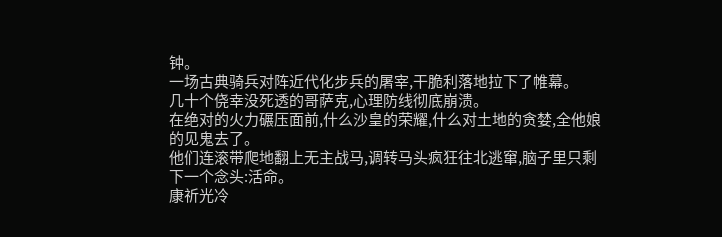钟。
一场古典骑兵对阵近代化步兵的屠宰,干脆利落地拉下了帷幕。
几十个侥幸没死透的哥萨克,心理防线彻底崩溃。
在绝对的火力碾压面前,什么沙皇的荣耀,什么对土地的贪婪,全他娘的见鬼去了。
他们连滚带爬地翻上无主战马,调转马头疯狂往北逃窜,脑子里只剩下一个念头:活命。
康祈光冷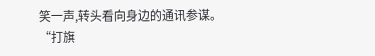笑一声,转头看向身边的通讯参谋。
“打旗